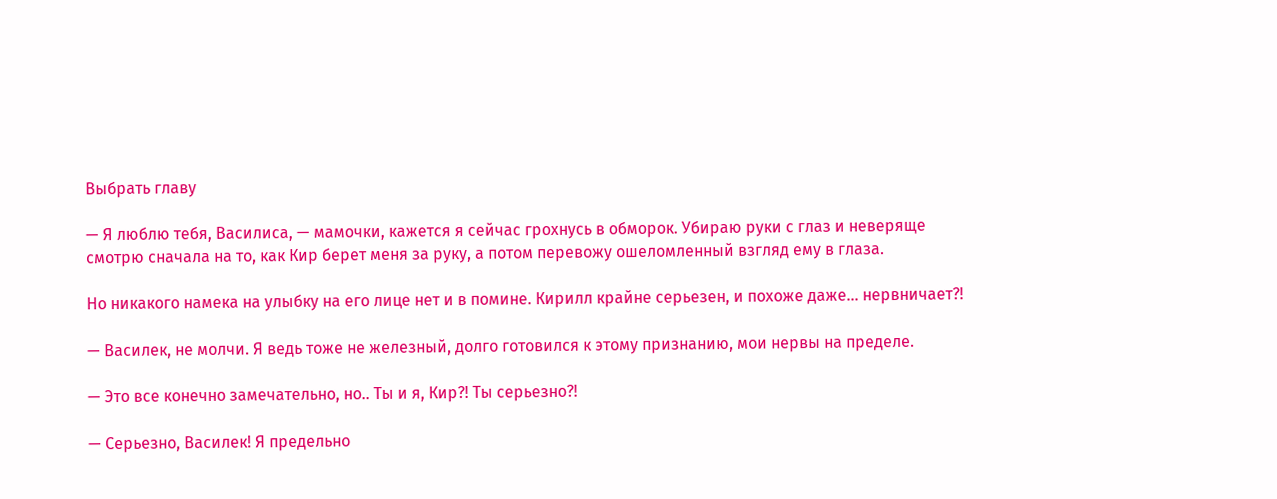Выбрать главу

— Я люблю тебя, Василиса, — мамочки, кажется я сейчас грохнусь в обморок. Убираю руки с глаз и неверяще смотрю сначала на то, как Кир берет меня за руку, а потом перевожу ошеломленный взгляд ему в глаза.

Но никакого намека на улыбку на его лице нет и в помине. Кирилл крайне серьезен, и похоже даже... нервничает?!

— Василек, не молчи. Я ведь тоже не железный, долго готовился к этому признанию, мои нервы на пределе.

— Это все конечно замечательно, но.. Ты и я, Кир?! Ты серьезно?!

— Серьезно, Василек! Я предельно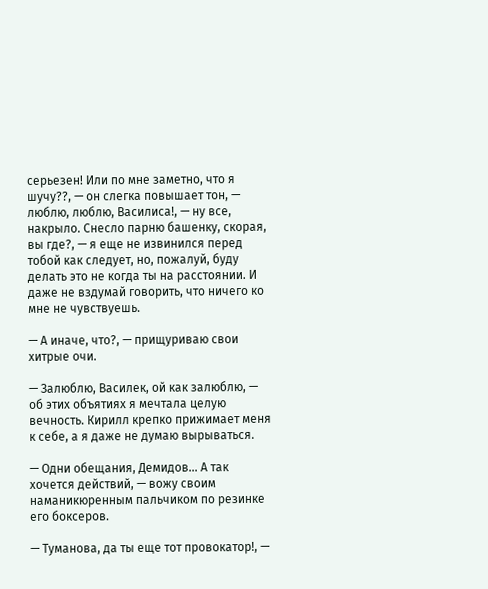серьезен! Или по мне заметно, что я шучу??, — он слегка повышает тон, — люблю, люблю, Василиса!, — ну все, накрыло. Снесло парню башенку, скорая, вы где?, — я еще не извинился перед тобой как следует, но, пожалуй, буду делать это не когда ты на расстоянии. И даже не вздумай говорить, что ничего ко мне не чувствуешь.

— А иначе, что?, — прищуриваю свои хитрые очи.

— Залюблю, Василек, ой как залюблю, — об этих объятиях я мечтала целую вечность. Кирилл крепко прижимает меня к себе, а я даже не думаю вырываться.

— Одни обещания, Демидов... А так хочется действий, — вожу своим наманикюренным пальчиком по резинке его боксеров.

— Туманова, да ты еще тот провокатор!, —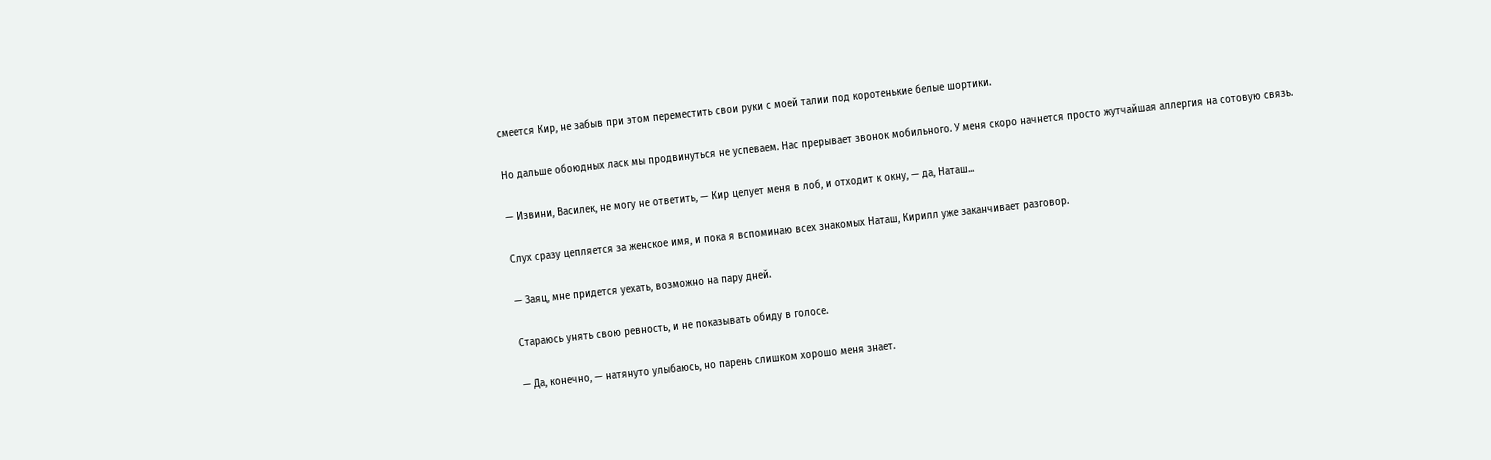смеется Кир, не забыв при этом переместить свои руки с моей талии под коротенькие белые шортики.

Но дальше обоюдных ласк мы продвинуться не успеваем. Нас прерывает звонок мобильного. У меня скоро начнется просто жутчайшая аллергия на сотовую связь.

— Извини, Василек, не могу не ответить, — Кир целует меня в лоб, и отходит к окну, — да, Наташ...

Слух сразу цепляется за женское имя, и пока я вспоминаю всех знакомых Наташ, Кирилл уже заканчивает разговор.

— Заяц, мне придется уехать, возможно на пару дней.

Стараюсь унять свою ревность, и не показывать обиду в голосе.

— Да, конечно, — натянуто улыбаюсь, но парень слишком хорошо меня знает.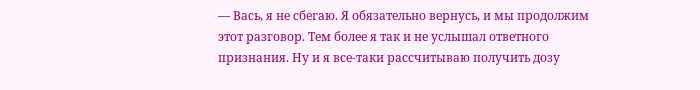— Вась, я не сбегаю. Я обязательно вернусь, и мы продолжим этот разговор. Тем более я так и не услышал ответного признания. Ну и я все-таки рассчитываю получить дозу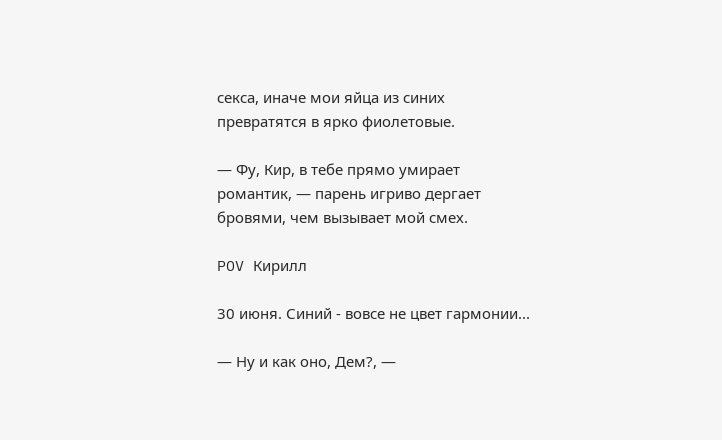секса, иначе мои яйца из синих превратятся в ярко фиолетовые.

— Фу, Кир, в тебе прямо умирает романтик, — парень игриво дергает бровями, чем вызывает мой смех.

POV Кирилл

30 июня. Синий - вовсе не цвет гармонии...

— Ну и как оно, Дем?, —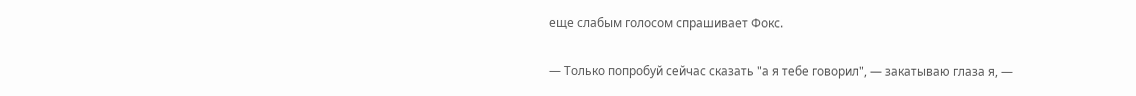еще слабым голосом спрашивает Фокс.

— Только попробуй сейчас сказать "а я тебе говорил", — закатываю глаза я, —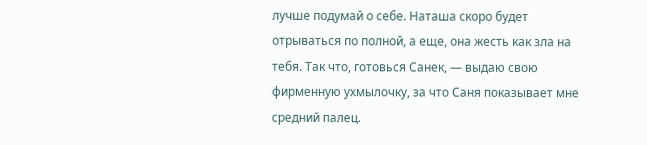лучше подумай о себе. Наташа скоро будет отрываться по полной, а еще, она жесть как зла на тебя. Так что, готовься Санек, — выдаю свою фирменную ухмылочку, за что Саня показывает мне средний палец.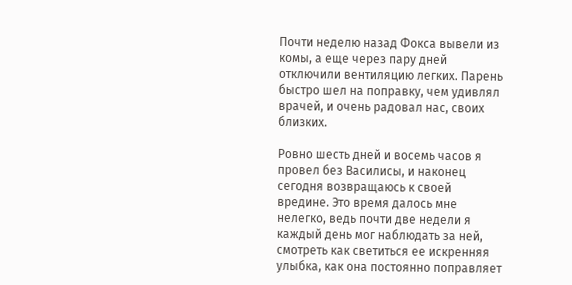Почти неделю назад Фокса вывели из комы, а еще через пару дней отключили вентиляцию легких. Парень быстро шел на поправку, чем удивлял врачей, и очень радовал нас, своих близких.

Ровно шесть дней и восемь часов я провел без Василисы, и наконец сегодня возвращаюсь к своей вредине. Это время далось мне нелегко, ведь почти две недели я каждый день мог наблюдать за ней, смотреть как светиться ее искренняя улыбка, как она постоянно поправляет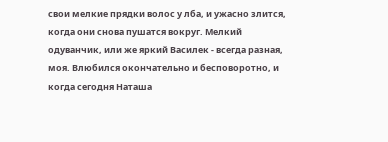свои мелкие прядки волос у лба, и ужасно злится, когда они снова пушатся вокруг. Мелкий одуванчик, или же яркий Василек - всегда разная, моя. Влюбился окончательно и бесповоротно, и когда сегодня Наташа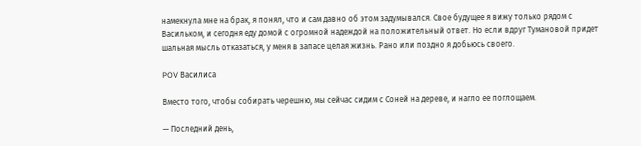намекнула мне на брак, я понял, что и сам давно об этом задумывался. Свое будущее я вижу только рядом с Васильком, и сегодня еду домой с огромной надеждой на положительный ответ. Но если вдруг Тумановой придет шальная мысль отказаться, у меня в запасе целая жизнь. Рано или поздно я добьюсь своего.

POV Василиса

Вместо того, чтобы собирать черешню, мы сейчас сидим с Соней на дереве, и нагло ее поглощаем.

— Последний день,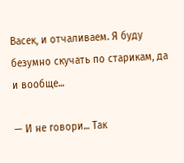Васек, и отчаливаем. Я буду безумно скучать по старикам, да и вообще...

— И не говори... Так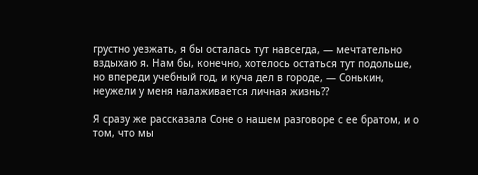грустно уезжать, я бы осталась тут навсегда, — мечтательно вздыхаю я. Нам бы, конечно, хотелось остаться тут подольше, но впереди учебный год, и куча дел в городе, — Сонькин, неужели у меня налаживается личная жизнь??

Я сразу же рассказала Соне о нашем разговоре с ее братом, и о том, что мы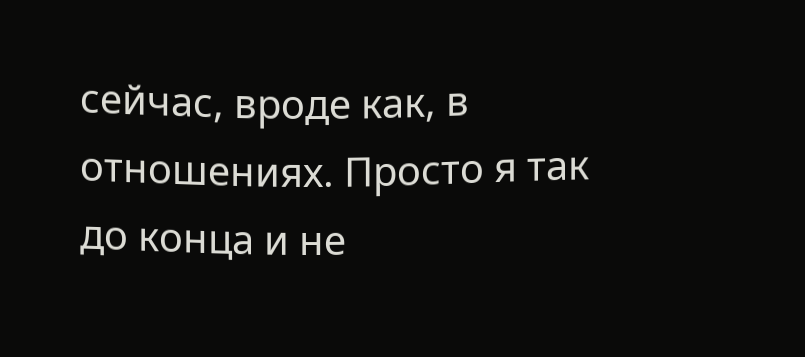сейчас, вроде как, в отношениях. Просто я так до конца и не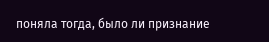поняла тогда, было ли признание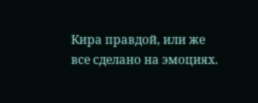Кира правдой, или же все сделано на эмоциях.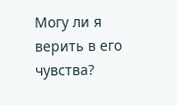Могу ли я верить в его чувства?